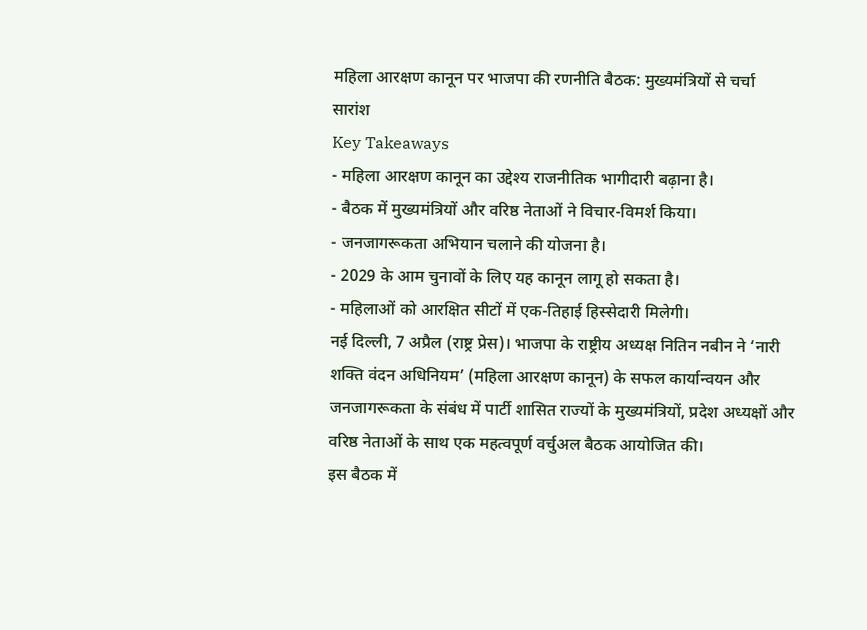महिला आरक्षण कानून पर भाजपा की रणनीति बैठक: मुख्यमंत्रियों से चर्चा
सारांश
Key Takeaways
- महिला आरक्षण कानून का उद्देश्य राजनीतिक भागीदारी बढ़ाना है।
- बैठक में मुख्यमंत्रियों और वरिष्ठ नेताओं ने विचार-विमर्श किया।
- जनजागरूकता अभियान चलाने की योजना है।
- 2029 के आम चुनावों के लिए यह कानून लागू हो सकता है।
- महिलाओं को आरक्षित सीटों में एक-तिहाई हिस्सेदारी मिलेगी।
नई दिल्ली, 7 अप्रैल (राष्ट्र प्रेस)। भाजपा के राष्ट्रीय अध्यक्ष नितिन नबीन ने ‘नारी शक्ति वंदन अधिनियम’ (महिला आरक्षण कानून) के सफल कार्यान्वयन और जनजागरूकता के संबंध में पार्टी शासित राज्यों के मुख्यमंत्रियों, प्रदेश अध्यक्षों और वरिष्ठ नेताओं के साथ एक महत्वपूर्ण वर्चुअल बैठक आयोजित की।
इस बैठक में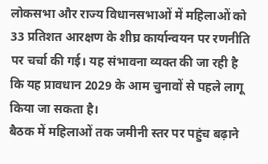लोकसभा और राज्य विधानसभाओं में महिलाओं को 33 प्रतिशत आरक्षण के शीघ्र कार्यान्वयन पर रणनीति पर चर्चा की गई। यह संभावना व्यक्त की जा रही है कि यह प्रावधान 2029 के आम चुनावों से पहले लागू किया जा सकता है।
बैठक में महिलाओं तक जमीनी स्तर पर पहुंच बढ़ाने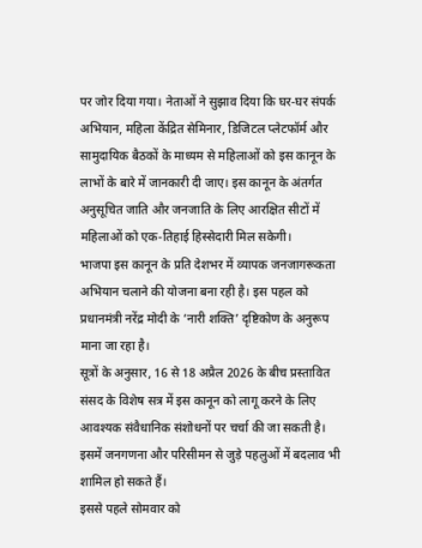पर जोर दिया गया। नेताओं ने सुझाव दिया कि घर-घर संपर्क अभियान, महिला केंद्रित सेमिनार, डिजिटल प्लेटफॉर्म और सामुदायिक बैठकों के माध्यम से महिलाओं को इस कानून के लाभों के बारे में जानकारी दी जाए। इस कानून के अंतर्गत अनुसूचित जाति और जनजाति के लिए आरक्षित सीटों में महिलाओं को एक-तिहाई हिस्सेदारी मिल सकेगी।
भाजपा इस कानून के प्रति देशभर में व्यापक जनजागरूकता अभियान चलाने की योजना बना रही है। इस पहल को प्रधानमंत्री नरेंद्र मोदी के ‘नारी शक्ति’ दृष्टिकोण के अनुरूप माना जा रहा है।
सूत्रों के अनुसार, 16 से 18 अप्रैल 2026 के बीच प्रस्तावित संसद के विशेष सत्र में इस कानून को लागू करने के लिए आवश्यक संवैधानिक संशोधनों पर चर्चा की जा सकती है। इसमें जनगणना और परिसीमन से जुड़े पहलुओं में बदलाव भी शामिल हो सकते हैं।
इससे पहले सोमवार को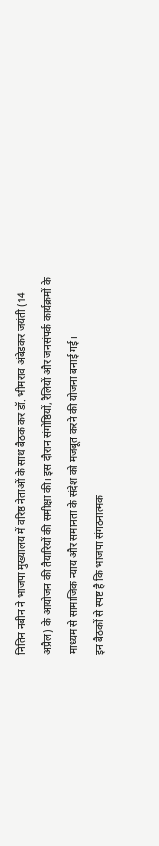नितिन नबीन ने भाजपा मुख्यालय में वरिष्ठ नेताओं के साथ बैठक कर डॉ. भीमराव अंबेडकर जयंती (14 अप्रैल) के आयोजन की तैयारियों की समीक्षा की। इस दौरान संगोष्ठियों, रैलियों और जनसंपर्क कार्यक्रमों के माध्यम से सामाजिक न्याय और समानता के संदेश को मजबूत करने की योजना बनाई गई।
इन बैठकों से स्पष्ट है कि भाजपा संगठनात्मक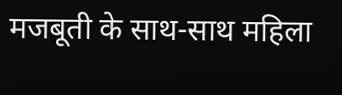मजबूती के साथ-साथ महिला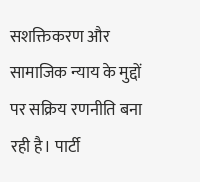सशक्तिकरण और सामाजिक न्याय के मुद्दों पर सक्रिय रणनीति बना रही है। पार्टी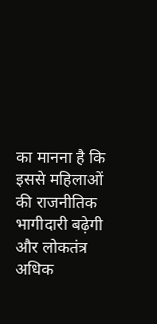का मानना है कि इससे महिलाओं की राजनीतिक भागीदारी बढ़ेगी और लोकतंत्र अधिक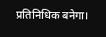प्रतिनिधिक बनेगा।